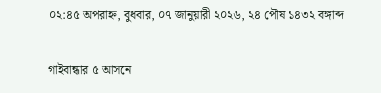০২:৪৫ অপরাহ্ন, বুধবার, ০৭ জানুয়ারী ২০২৬, ২৪ পৌষ ১৪৩২ বঙ্গাব্দ

গাইবান্ধার ৫ আসনে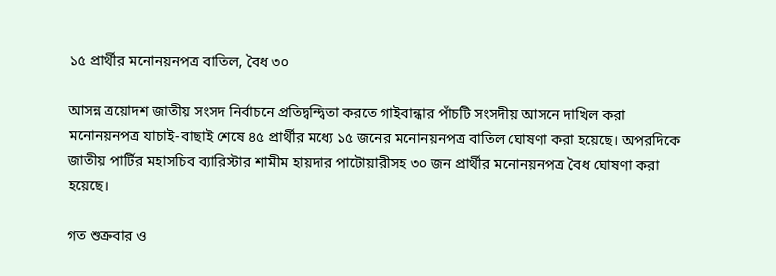১৫ প্রার্থীর মনোনয়নপত্র বাতিল, বৈধ ৩০

আসন্ন ত্রয়োদশ জাতীয় সংসদ নির্বাচনে প্রতিদ্বন্দ্বিতা করতে গাইবান্ধার পাঁচটি সংসদীয় আসনে দাখিল করা মনোনয়নপত্র যাচাই-বাছাই শেষে ৪৫ প্রার্থীর মধ্যে ১৫ জনের মনোনয়নপত্র বাতিল ঘোষণা করা হয়েছে। অপরদিকে জাতীয় পার্টির মহাসচিব ব্যারিস্টার শামীম হায়দার পাটোয়ারীসহ ৩০ জন প্রার্থীর মনোনয়নপত্র বৈধ ঘোষণা করা হয়েছে।

গত শুক্রবার ও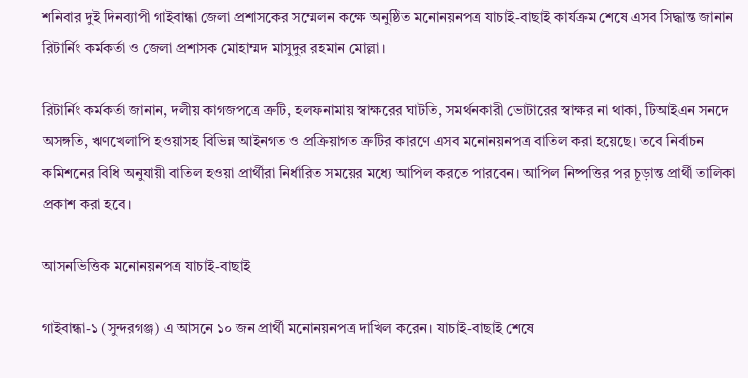শনিবার দুই দিনব্যাপী গাইবান্ধা জেলা প্রশাসকের সম্মেলন কক্ষে অনুষ্ঠিত মনোনয়নপত্র যাচাই-বাছাই কার্যক্রম শেষে এসব সিদ্ধান্ত জানান রিটার্নিং কর্মকর্তা ও জেলা প্রশাসক মোহাম্মদ মাসুদুর রহমান মোল্লা।

রিটার্নিং কর্মকর্তা জানান, দলীয় কাগজপত্রে ত্রুটি, হলফনামায় স্বাক্ষরের ঘাটতি, সমর্থনকারী ভোটারের স্বাক্ষর না থাকা, টিআইএন সনদে অসঙ্গতি, ঋণখেলাপি হওয়াসহ বিভিন্ন আইনগত ও প্রক্রিয়াগত ত্রুটির কারণে এসব মনোনয়নপত্র বাতিল করা হয়েছে। তবে নির্বাচন কমিশনের বিধি অনুযায়ী বাতিল হওয়া প্রার্থীরা নির্ধারিত সময়ের মধ্যে আপিল করতে পারবেন। আপিল নিষ্পত্তির পর চূড়ান্ত প্রার্থী তালিকা প্রকাশ করা হবে।

আসনভিত্তিক মনোনয়নপত্র যাচাই-বাছাই

গাইবান্ধা-১ (সুন্দরগঞ্জ) এ আসনে ১০ জন প্রার্থী মনোনয়নপত্র দাখিল করেন। যাচাই-বাছাই শেষে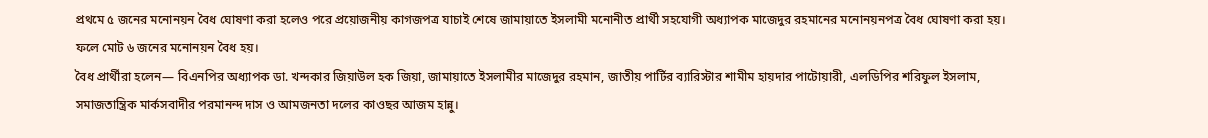প্রথমে ৫ জনের মনোনয়ন বৈধ ঘোষণা করা হলেও পরে প্রয়োজনীয় কাগজপত্র যাচাই শেষে জামায়াতে ইসলামী মনোনীত প্রার্থী সহযোগী অধ্যাপক মাজেদুর রহমানের মনোনয়নপত্র বৈধ ঘোষণা করা হয়। ফলে মোট ৬ জনের মনোনয়ন বৈধ হয়।
বৈধ প্রার্থীরা হলেন— বিএনপির অধ্যাপক ডা. খন্দকার জিয়াউল হক জিয়া, জামায়াতে ইসলামীর মাজেদুর রহমান, জাতীয় পার্টির ব্যারিস্টার শামীম হায়দার পাটোয়ারী, এলডিপির শরিফুল ইসলাম, সমাজতান্ত্রিক মার্কসবাদীর পরমানন্দ দাস ও আমজনতা দলের কাওছর আজম হান্নু।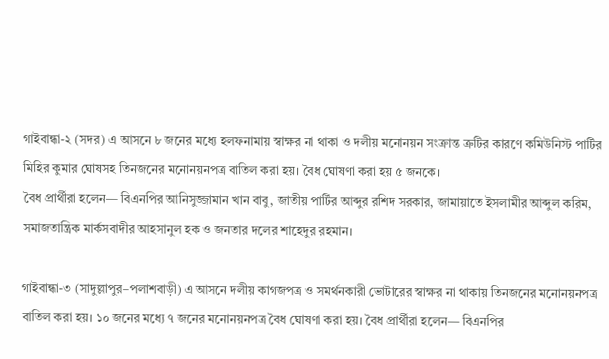গাইবান্ধা-২ (সদর) এ আসনে ৮ জনের মধ্যে হলফনামায় স্বাক্ষর না থাকা ও দলীয় মনোনয়ন সংক্রান্ত ত্রুটির কারণে কমিউনিস্ট পার্টির মিহির কুমার ঘোষসহ তিনজনের মনোনয়নপত্র বাতিল করা হয়। বৈধ ঘোষণা করা হয় ৫ জনকে।
বৈধ প্রার্থীরা হলেন— বিএনপির আনিসুজ্জামান খান বাবু, জাতীয় পার্টির আব্দুর রশিদ সরকার, জামায়াতে ইসলামীর আব্দুল করিম, সমাজতান্ত্রিক মার্কসবাদীর আহসানুল হক ও জনতার দলের শাহেদুর রহমান।

গাইবান্ধা-৩ (সাদুল্লাপুর–পলাশবাড়ী) এ আসনে দলীয় কাগজপত্র ও সমর্থনকারী ভোটারের স্বাক্ষর না থাকায় তিনজনের মনোনয়নপত্র বাতিল করা হয়। ১০ জনের মধ্যে ৭ জনের মনোনয়নপত্র বৈধ ঘোষণা করা হয়। বৈধ প্রার্থীরা হলেন— বিএনপির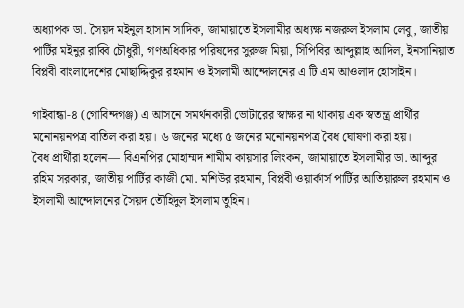অধ্যাপক ডা. সৈয়দ মইনুল হাসান সাদিক, জামায়াতে ইসলামীর অধ্যক্ষ নজরুল ইসলাম লেবু, জাতীয় পার্টির মইনুর রাব্বি চৌধুরী, গণঅধিকার পরিষদের সুরুজ মিয়া, সিপিবির আব্দুল্লাহ আদিল, ইনসানিয়াত বিপ্লবী বাংলাদেশের মোছাদ্দিকুর রহমান ও ইসলামী আন্দোলনের এ টি এম আওলাদ হোসাইন।

গাইবান্ধা-৪ (গোবিন্দগঞ্জ) এ আসনে সমর্থনকারী ভোটারের স্বাক্ষর না থাকায় এক স্বতন্ত্র প্রার্থীর মনোনয়নপত্র বাতিল করা হয়। ৬ জনের মধ্যে ৫ জনের মনোনয়নপত্র বৈধ ঘোষণা করা হয়।
বৈধ প্রার্থীরা হলেন— বিএনপির মোহাম্মদ শামীম কায়সার লিংকন, জামায়াতে ইসলামীর ডা. আব্দুর রহিম সরকার, জাতীয় পার্টির কাজী মো. মশিউর রহমান, বিপ্লবী ওয়ার্কার্স পার্টির আতিয়ারুল রহমান ও ইসলামী আন্দোলনের সৈয়দ তৌহিদুল ইসলাম তুহিন।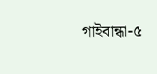গাইবান্ধা-৫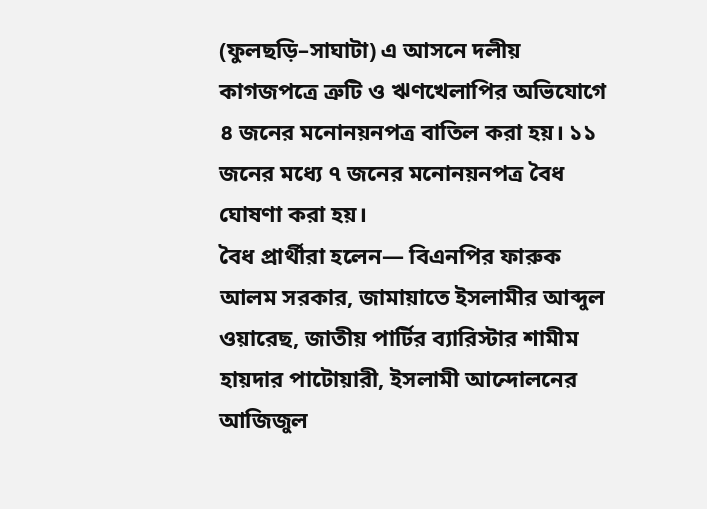(ফুলছড়ি–সাঘাটা) এ আসনে দলীয় কাগজপত্রে ত্রুটি ও ঋণখেলাপির অভিযোগে ৪ জনের মনোনয়নপত্র বাতিল করা হয়। ১১ জনের মধ্যে ৭ জনের মনোনয়নপত্র বৈধ ঘোষণা করা হয়।
বৈধ প্রার্থীরা হলেন— বিএনপির ফারুক আলম সরকার, জামায়াতে ইসলামীর আব্দুল ওয়ারেছ, জাতীয় পার্টির ব্যারিস্টার শামীম হায়দার পাটোয়ারী, ইসলামী আন্দোলনের আজিজুল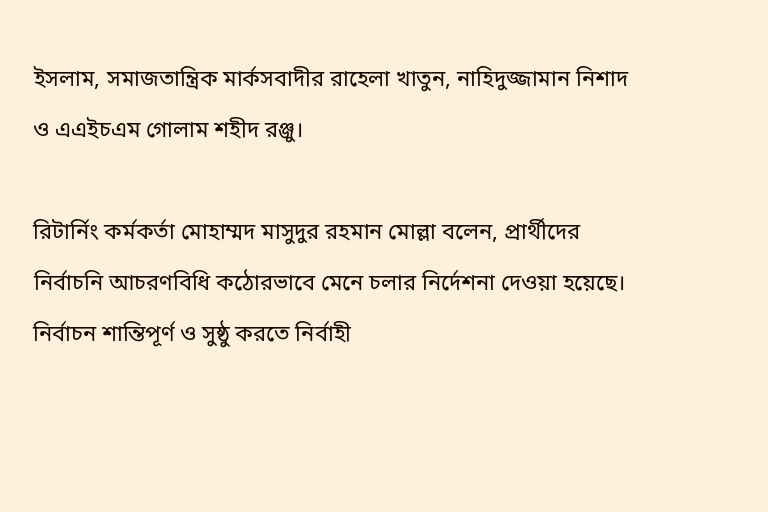ইসলাম, সমাজতান্ত্রিক মার্কসবাদীর রাহেলা খাতুন, নাহিদুজ্জামান নিশাদ ও এএইচএম গোলাম শহীদ রঞ্জু।

রিটার্নিং কর্মকর্তা মোহাম্মদ মাসুদুর রহমান মোল্লা বলেন, প্রার্থীদের নির্বাচনি আচরণবিধি কঠোরভাবে মেনে চলার নির্দেশনা দেওয়া হয়েছে। নির্বাচন শান্তিপূর্ণ ও সুষ্ঠু করতে নির্বাহী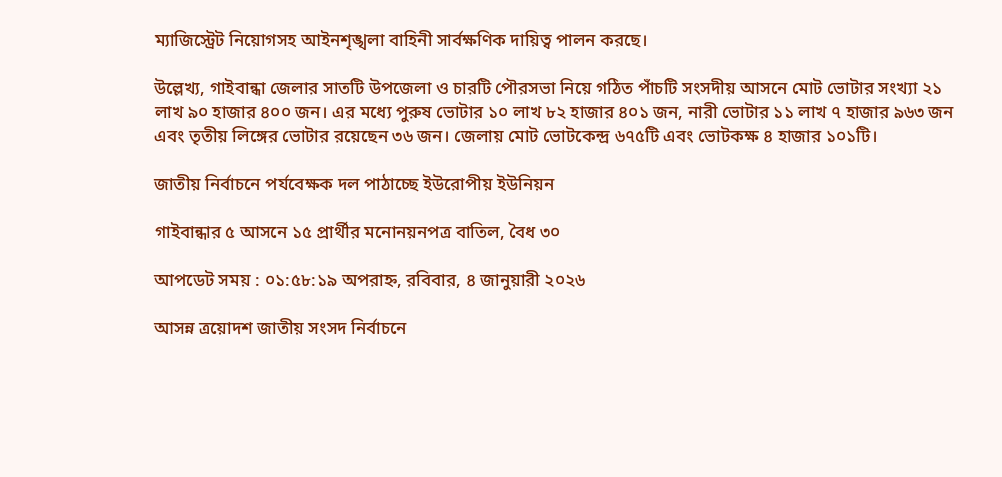ম্যাজিস্ট্রেট নিয়োগসহ আইনশৃঙ্খলা বাহিনী সার্বক্ষণিক দায়িত্ব পালন করছে।

উল্লেখ্য, গাইবান্ধা জেলার সাতটি উপজেলা ও চারটি পৌরসভা নিয়ে গঠিত পাঁচটি সংসদীয় আসনে মোট ভোটার সংখ্যা ২১ লাখ ৯০ হাজার ৪০০ জন। এর মধ্যে পুরুষ ভোটার ১০ লাখ ৮২ হাজার ৪০১ জন, নারী ভোটার ১১ লাখ ৭ হাজার ৯৬৩ জন এবং তৃতীয় লিঙ্গের ভোটার রয়েছেন ৩৬ জন। জেলায় মোট ভোটকেন্দ্র ৬৭৫টি এবং ভোটকক্ষ ৪ হাজার ১০১টি।

জাতীয় নির্বাচনে পর্যবেক্ষক দল পাঠাচ্ছে ইউরোপীয় ইউনিয়ন

গাইবান্ধার ৫ আসনে ১৫ প্রার্থীর মনোনয়নপত্র বাতিল, বৈধ ৩০

আপডেট সময় : ০১:৫৮:১৯ অপরাহ্ন, রবিবার, ৪ জানুয়ারী ২০২৬

আসন্ন ত্রয়োদশ জাতীয় সংসদ নির্বাচনে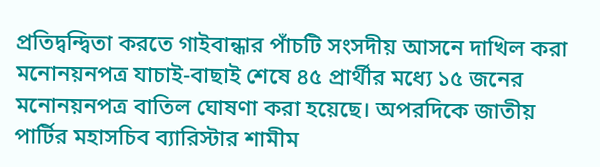প্রতিদ্বন্দ্বিতা করতে গাইবান্ধার পাঁচটি সংসদীয় আসনে দাখিল করা মনোনয়নপত্র যাচাই-বাছাই শেষে ৪৫ প্রার্থীর মধ্যে ১৫ জনের মনোনয়নপত্র বাতিল ঘোষণা করা হয়েছে। অপরদিকে জাতীয় পার্টির মহাসচিব ব্যারিস্টার শামীম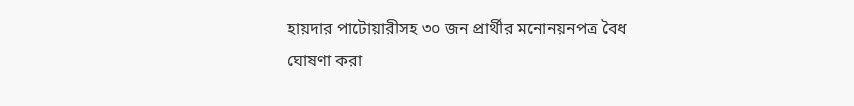হায়দার পাটোয়ারীসহ ৩০ জন প্রার্থীর মনোনয়নপত্র বৈধ ঘোষণা করা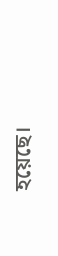হয়েছে।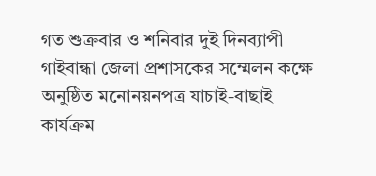গত শুক্রবার ও শনিবার দুই দিনব্যাপী গাইবান্ধা জেলা প্রশাসকের সম্মেলন কক্ষে অনুষ্ঠিত মনোনয়নপত্র যাচাই-বাছাই কার্যক্রম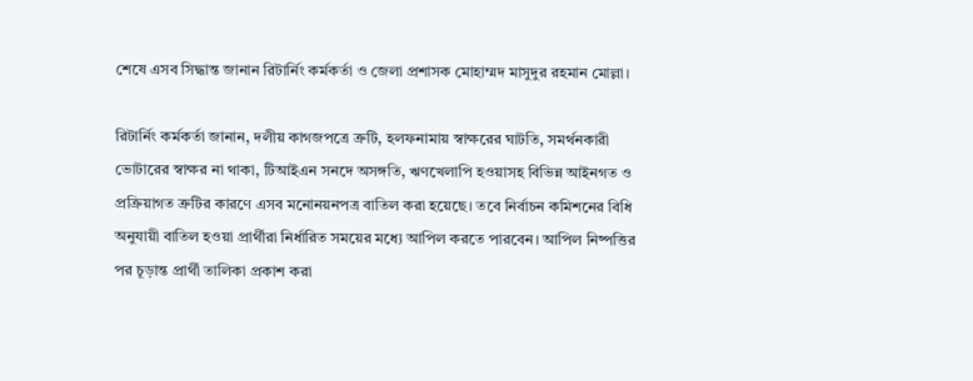শেষে এসব সিদ্ধান্ত জানান রিটার্নিং কর্মকর্তা ও জেলা প্রশাসক মোহাম্মদ মাসুদুর রহমান মোল্লা।

রিটার্নিং কর্মকর্তা জানান, দলীয় কাগজপত্রে ত্রুটি, হলফনামায় স্বাক্ষরের ঘাটতি, সমর্থনকারী ভোটারের স্বাক্ষর না থাকা, টিআইএন সনদে অসঙ্গতি, ঋণখেলাপি হওয়াসহ বিভিন্ন আইনগত ও প্রক্রিয়াগত ত্রুটির কারণে এসব মনোনয়নপত্র বাতিল করা হয়েছে। তবে নির্বাচন কমিশনের বিধি অনুযায়ী বাতিল হওয়া প্রার্থীরা নির্ধারিত সময়ের মধ্যে আপিল করতে পারবেন। আপিল নিষ্পত্তির পর চূড়ান্ত প্রার্থী তালিকা প্রকাশ করা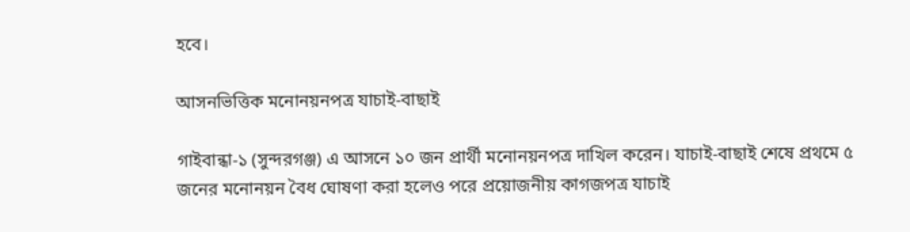হবে।

আসনভিত্তিক মনোনয়নপত্র যাচাই-বাছাই

গাইবান্ধা-১ (সুন্দরগঞ্জ) এ আসনে ১০ জন প্রার্থী মনোনয়নপত্র দাখিল করেন। যাচাই-বাছাই শেষে প্রথমে ৫ জনের মনোনয়ন বৈধ ঘোষণা করা হলেও পরে প্রয়োজনীয় কাগজপত্র যাচাই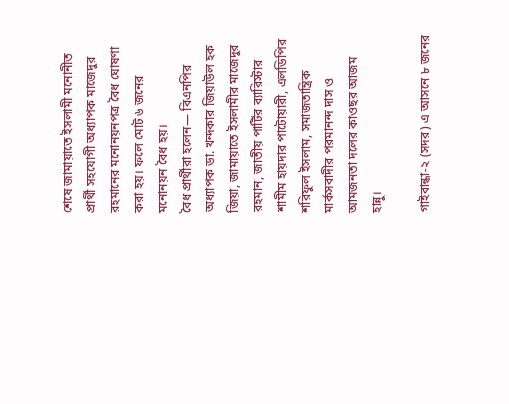শেষে জামায়াতে ইসলামী মনোনীত প্রার্থী সহযোগী অধ্যাপক মাজেদুর রহমানের মনোনয়নপত্র বৈধ ঘোষণা করা হয়। ফলে মোট ৬ জনের মনোনয়ন বৈধ হয়।
বৈধ প্রার্থীরা হলেন— বিএনপির অধ্যাপক ডা. খন্দকার জিয়াউল হক জিয়া, জামায়াতে ইসলামীর মাজেদুর রহমান, জাতীয় পার্টির ব্যারিস্টার শামীম হায়দার পাটোয়ারী, এলডিপির শরিফুল ইসলাম, সমাজতান্ত্রিক মার্কসবাদীর পরমানন্দ দাস ও আমজনতা দলের কাওছর আজম হান্নু।

গাইবান্ধা-২ (সদর) এ আসনে ৮ জনের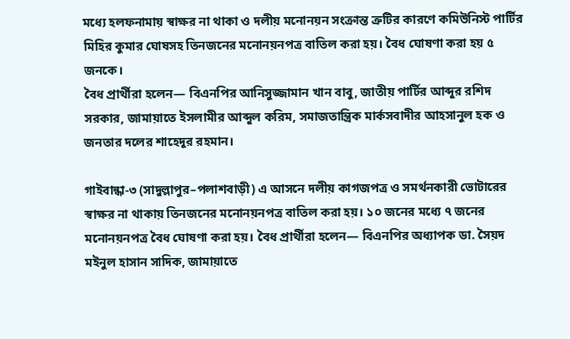মধ্যে হলফনামায় স্বাক্ষর না থাকা ও দলীয় মনোনয়ন সংক্রান্ত ত্রুটির কারণে কমিউনিস্ট পার্টির মিহির কুমার ঘোষসহ তিনজনের মনোনয়নপত্র বাতিল করা হয়। বৈধ ঘোষণা করা হয় ৫ জনকে।
বৈধ প্রার্থীরা হলেন— বিএনপির আনিসুজ্জামান খান বাবু, জাতীয় পার্টির আব্দুর রশিদ সরকার, জামায়াতে ইসলামীর আব্দুল করিম, সমাজতান্ত্রিক মার্কসবাদীর আহসানুল হক ও জনতার দলের শাহেদুর রহমান।

গাইবান্ধা-৩ (সাদুল্লাপুর–পলাশবাড়ী) এ আসনে দলীয় কাগজপত্র ও সমর্থনকারী ভোটারের স্বাক্ষর না থাকায় তিনজনের মনোনয়নপত্র বাতিল করা হয়। ১০ জনের মধ্যে ৭ জনের মনোনয়নপত্র বৈধ ঘোষণা করা হয়। বৈধ প্রার্থীরা হলেন— বিএনপির অধ্যাপক ডা. সৈয়দ মইনুল হাসান সাদিক, জামায়াতে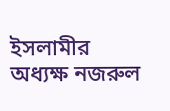ইসলামীর অধ্যক্ষ নজরুল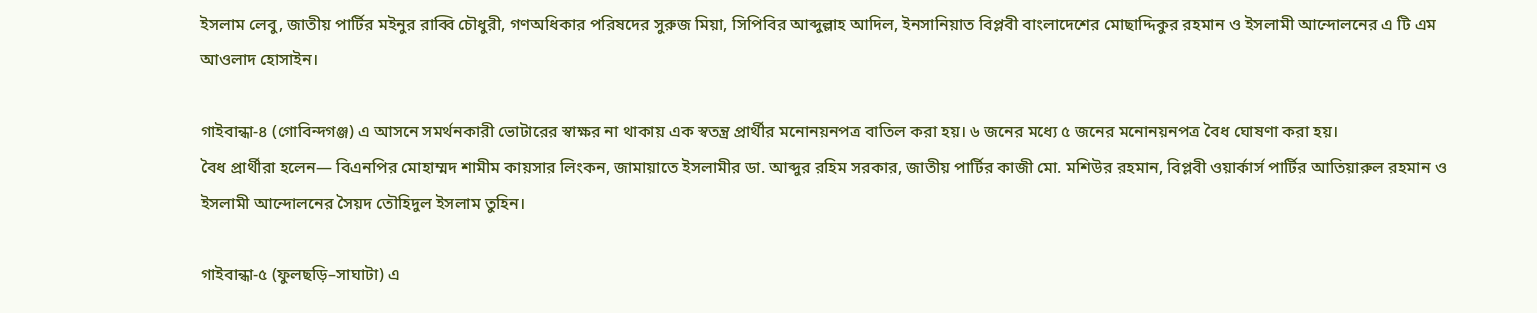ইসলাম লেবু, জাতীয় পার্টির মইনুর রাব্বি চৌধুরী, গণঅধিকার পরিষদের সুরুজ মিয়া, সিপিবির আব্দুল্লাহ আদিল, ইনসানিয়াত বিপ্লবী বাংলাদেশের মোছাদ্দিকুর রহমান ও ইসলামী আন্দোলনের এ টি এম আওলাদ হোসাইন।

গাইবান্ধা-৪ (গোবিন্দগঞ্জ) এ আসনে সমর্থনকারী ভোটারের স্বাক্ষর না থাকায় এক স্বতন্ত্র প্রার্থীর মনোনয়নপত্র বাতিল করা হয়। ৬ জনের মধ্যে ৫ জনের মনোনয়নপত্র বৈধ ঘোষণা করা হয়।
বৈধ প্রার্থীরা হলেন— বিএনপির মোহাম্মদ শামীম কায়সার লিংকন, জামায়াতে ইসলামীর ডা. আব্দুর রহিম সরকার, জাতীয় পার্টির কাজী মো. মশিউর রহমান, বিপ্লবী ওয়ার্কার্স পার্টির আতিয়ারুল রহমান ও ইসলামী আন্দোলনের সৈয়দ তৌহিদুল ইসলাম তুহিন।

গাইবান্ধা-৫ (ফুলছড়ি–সাঘাটা) এ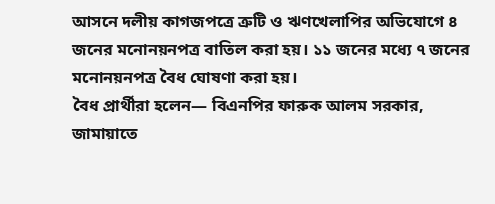আসনে দলীয় কাগজপত্রে ত্রুটি ও ঋণখেলাপির অভিযোগে ৪ জনের মনোনয়নপত্র বাতিল করা হয়। ১১ জনের মধ্যে ৭ জনের মনোনয়নপত্র বৈধ ঘোষণা করা হয়।
বৈধ প্রার্থীরা হলেন— বিএনপির ফারুক আলম সরকার, জামায়াতে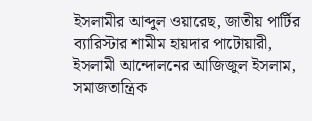ইসলামীর আব্দুল ওয়ারেছ, জাতীয় পার্টির ব্যারিস্টার শামীম হায়দার পাটোয়ারী, ইসলামী আন্দোলনের আজিজুল ইসলাম, সমাজতান্ত্রিক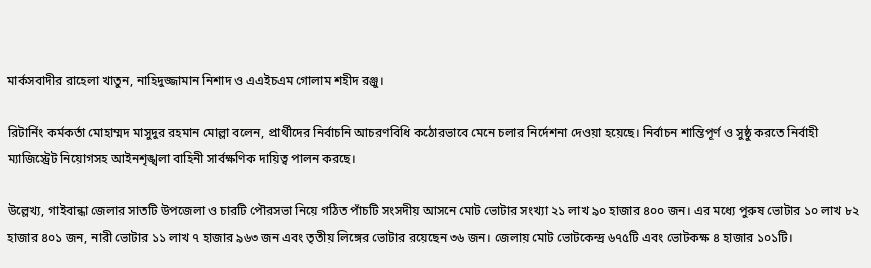মার্কসবাদীর রাহেলা খাতুন, নাহিদুজ্জামান নিশাদ ও এএইচএম গোলাম শহীদ রঞ্জু।

রিটার্নিং কর্মকর্তা মোহাম্মদ মাসুদুর রহমান মোল্লা বলেন, প্রার্থীদের নির্বাচনি আচরণবিধি কঠোরভাবে মেনে চলার নির্দেশনা দেওয়া হয়েছে। নির্বাচন শান্তিপূর্ণ ও সুষ্ঠু করতে নির্বাহী ম্যাজিস্ট্রেট নিয়োগসহ আইনশৃঙ্খলা বাহিনী সার্বক্ষণিক দায়িত্ব পালন করছে।

উল্লেখ্য, গাইবান্ধা জেলার সাতটি উপজেলা ও চারটি পৌরসভা নিয়ে গঠিত পাঁচটি সংসদীয় আসনে মোট ভোটার সংখ্যা ২১ লাখ ৯০ হাজার ৪০০ জন। এর মধ্যে পুরুষ ভোটার ১০ লাখ ৮২ হাজার ৪০১ জন, নারী ভোটার ১১ লাখ ৭ হাজার ৯৬৩ জন এবং তৃতীয় লিঙ্গের ভোটার রয়েছেন ৩৬ জন। জেলায় মোট ভোটকেন্দ্র ৬৭৫টি এবং ভোটকক্ষ ৪ হাজার ১০১টি।